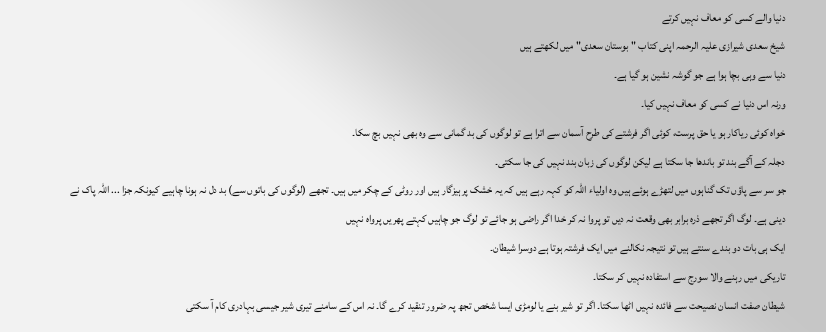دنیا والے کسی کو معاف نہیں کرتے
شیخ سعدی شیرازی علیہ الرحمہ اپنی کتاب "بوستان سعدی" میں لکھتے ہیں
دنیا سے وہی بچا ہوا ہے جو گوشہ نشین ہو گیا ہے۔
ورنہ اس دنیا نے کسی کو معاف نہیں کیا۔
خواہ کوئی ریاکار ہو یا حق پرست، کوئی اگر فرشتے کی طرح آسمان سے اترا ہے تو لوگوں کی بد گمانی سے وہ بھی نہیں بچ سکا۔
دجلہ کے آگے بند تو باندھا جا سکتا ہے لیکن لوگوں کی زبان بند نہیں کی جا سکتی۔
جو سر سے پاؤں تک گناہوں میں لتھڑے ہوئے ہیں وہ اولیاء اللہ کو کہہ رہے ہیں کہ یہ خشک پرہیزگار ہیں اور روٹی کے چکر میں ہیں۔ تجھے (لوگوں کی باتوں سے) بد دل نہ ہونا چاہیے کیونکہ جزا ... اللہ پاک نے دینی ہے۔ لوگ اگر تجھے ذرہ برابر بھی وقعت نہ دیں تو پروا نہ کر خدا اگر راضی ہو جائے تو لوگ جو چاہیں کہتے پھریں پرواہ نہیں
ایک ہی بات دو بندے سنتے ہیں تو نتیجہ نکالنے میں ایک فرشتہ ہوتا ہے دوسرا شیطان۔
تاریکی میں رہنے والا سورج سے استفادہ نہیں کر سکتا۔
شیطان صفت انسان نصیحت سے فائدہ نہیں اٹھا سکتا۔ اگر تو شیر بنے یا لومڑی ایسا شخص تجھ پہ ضرور تنقید کرے گا۔ نہ اس کے سامنے تیری شیر جیسی بہادری کام آ سکتی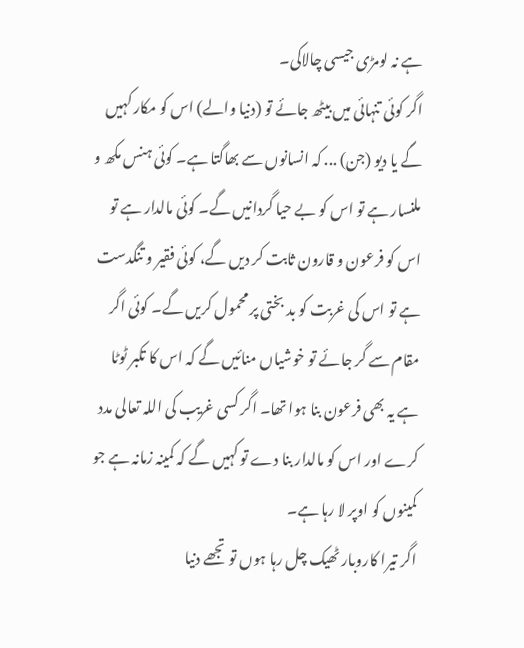ہے نہ لومڑی جیسی چالاکی۔
اگر کوئی تنہائی میں بیٹھ جائے تو (دنیا والے) اس کو مکار کہیں گے یا دیو (جن) ... کہ انسانوں سے بھاگتا ہے۔ کوئی ہنس مکھ و ملنسار ہے تو اس کو بے حیا گردانیں گے۔ کوئی مالدار ہے تو اس کو فرعون و قارون ثابت کر دیں گے، کوئی فقیر و تنگدست ہے تو اس کی غربت کو بد بختی پر محمول کریں گے۔ کوئی اگر مقام سے گر جائے تو خوشیاں منائیں گے کہ اس کا تکبر ٹوٹا ہے یہ بھی فرعون بنا ہوا تھا۔ اگر کسی غریب کی اللہ تعالی مدد کرے اور اس کو مالدار بنا دے تو کہیں گے کہ کمینہ زمانہ ہے جو کمینوں کو اوپر لا رہا ہے۔
اگر تیرا کاروبار ٹھیک چل رہا ہوں تو تجھے دنیا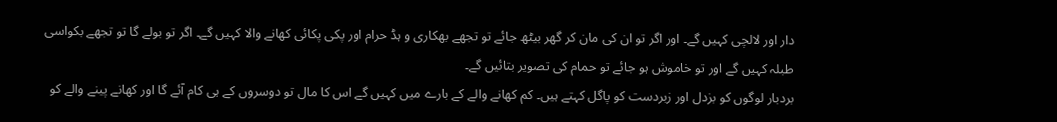دار اور لالچی کہیں گے۔ اور اگر تو ان کی مان کر گھر بیٹھ جائے تو تجھے بھکاری و ہڈ حرام اور پکی پکائی کھانے والا کہیں گے۔ اگر تو بولے گا تو تجھے بکواسی طبلہ کہیں گے اور تو خاموش ہو جائے تو حمام کی تصویر بتائیں گے۔
بردبار لوگوں کو بزدل اور زبردست کو پاگل کہتے ہیں۔ کم کھانے والے کے بارے میں کہیں گے اس کا مال تو دوسروں کے ہی کام آئے گا اور کھانے پینے والے کو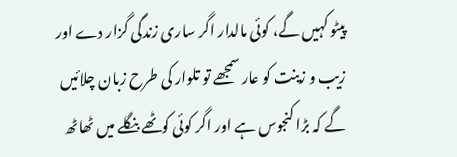پیٹو کہیں گے، کوئی مالدار اگر ساری زندگی گزار دے اور زیب و زینت کو عار سمجھے تو تلوار کی طرح زبان چلائیں گے کہ بڑا کنجوس ہے اور اگر کوئی کوٹھے بنگلے میں ٹھاٹھ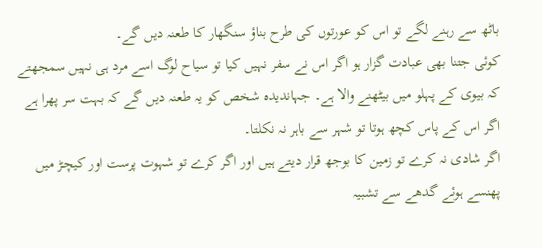باٹھ سے رہنے لگے تو اس کو عورتوں کی طرح بناؤ سنگھار کا طعنہ دیں گے۔
کوئی جتنا بھی عبادت گزار ہو اگر اس نے سفر نہیں کیا تو سیاح لوگ اسے مرد ہی نہیں سمجھتے کہ بیوی کے پہلو میں بیٹھنے والا ہے۔ جہاندیدہ شخص کو یہ طعنہ دیں گے کہ بہت سر پھرا ہے اگر اس کے پاس کچھ ہوتا تو شہر سے باہر نہ نکلتا۔
اگر شادی نہ کرے تو زمین کا بوجھ قرار دیتے ہیں اور اگر کرے تو شہوت پرست اور کیچڑ میں پھنسے ہوئے گدھے سے تشبیہ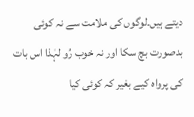دیتے ہیں۔لوگوں کی ملامت سے نہ کوئی بدصورت بچ سکا اور نہ خوب رُو لہٰذا اس بات کی پرواہ کیے بغیر کہ کوئی کیا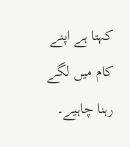کہتا ہے اپنے کام میں لگے رہنا چاہیے۔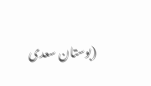(بوستان سعدی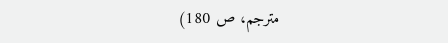مترجم، ص 180)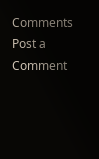Comments
Post a Comment